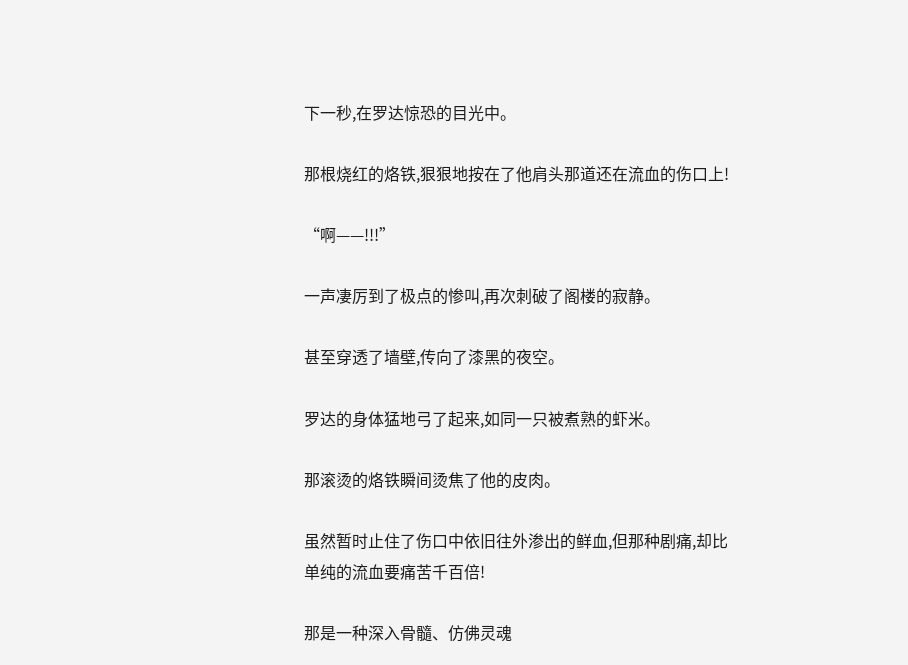下一秒,在罗达惊恐的目光中。

那根烧红的烙铁,狠狠地按在了他肩头那道还在流血的伤口上!

“啊——!!!”

一声凄厉到了极点的惨叫,再次刺破了阁楼的寂静。

甚至穿透了墙壁,传向了漆黑的夜空。

罗达的身体猛地弓了起来,如同一只被煮熟的虾米。

那滚烫的烙铁瞬间烫焦了他的皮肉。

虽然暂时止住了伤口中依旧往外渗出的鲜血,但那种剧痛,却比单纯的流血要痛苦千百倍!

那是一种深入骨髓、仿佛灵魂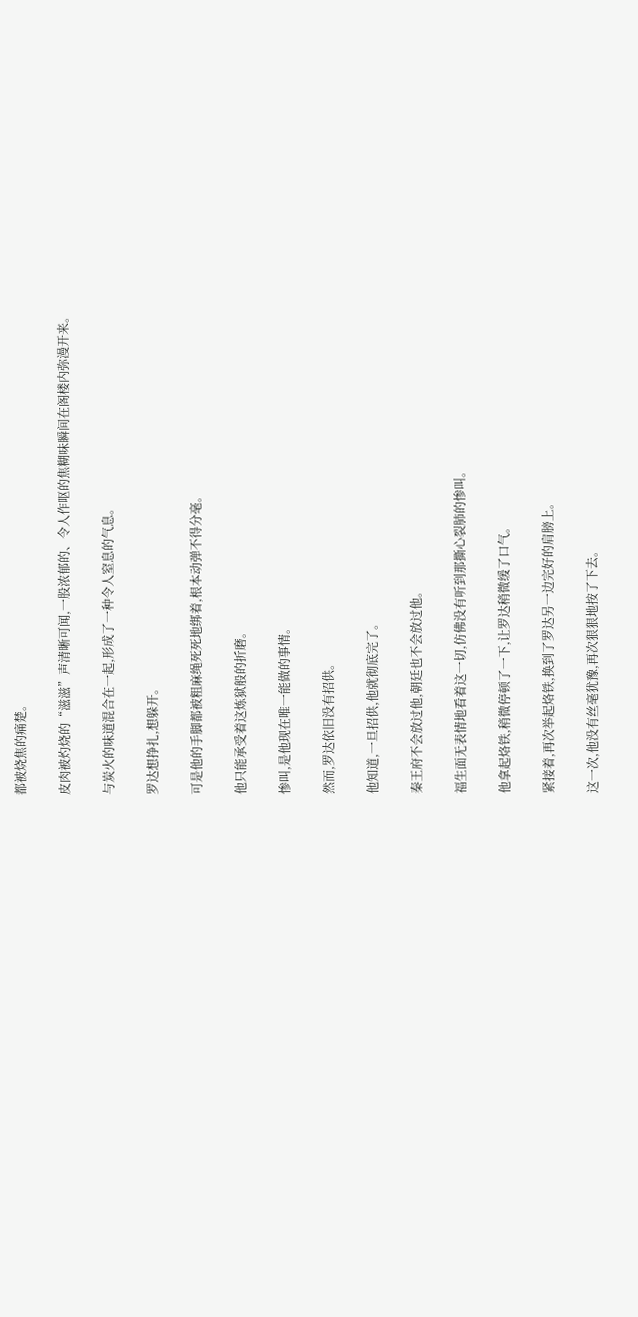都被烧焦的痛楚。

皮肉被灼烧的“滋滋”声清晰可闻,一股浓郁的、令人作呕的焦糊味瞬间在阁楼内弥漫开来。

与炭火的味道混合在一起,形成了一种令人窒息的气息。

罗达想挣扎,想躲开。

可是他的手脚都被粗麻绳死死地绑着,根本动弹不得分毫。

他只能承受着这炼狱般的折磨。

惨叫,是他现在唯一能做的事情。

然而,罗达依旧没有招供。

他知道,一旦招供,他就彻底完了。

秦王府不会放过他,朝廷也不会放过他。

福生面无表情地看着这一切,仿佛没有听到那撕心裂肺的惨叫。

他拿起烙铁,稍微停顿了一下,让罗达稍微缓了口气。

紧接着,再次举起烙铁,换到了罗达另一边完好的肩膀上。

这一次,他没有丝毫犹豫,再次狠狠地按了下去。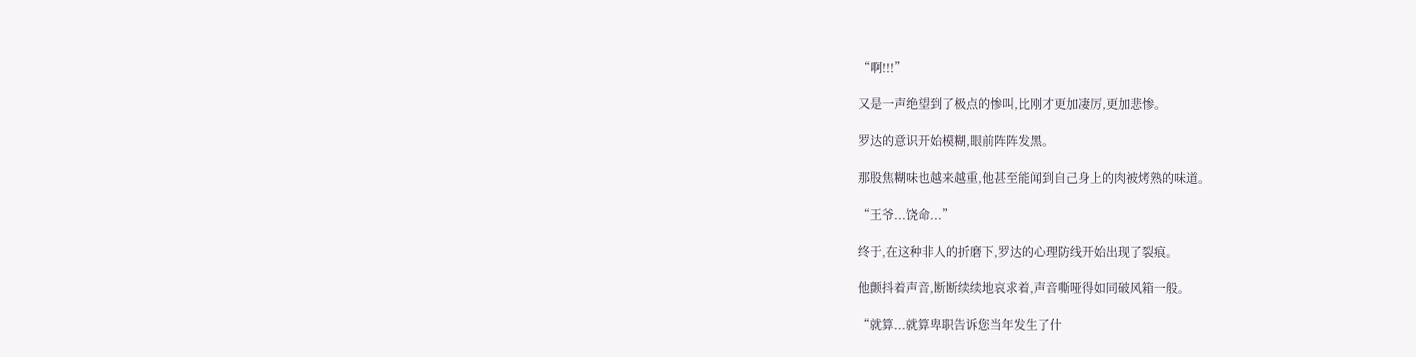“啊!!!”

又是一声绝望到了极点的惨叫,比刚才更加凄厉,更加悲惨。

罗达的意识开始模糊,眼前阵阵发黑。

那股焦糊味也越来越重,他甚至能闻到自己身上的肉被烤熟的味道。

“王爷...饶命...”

终于,在这种非人的折磨下,罗达的心理防线开始出现了裂痕。

他颤抖着声音,断断续续地哀求着,声音嘶哑得如同破风箱一般。

“就算...就算卑职告诉您当年发生了什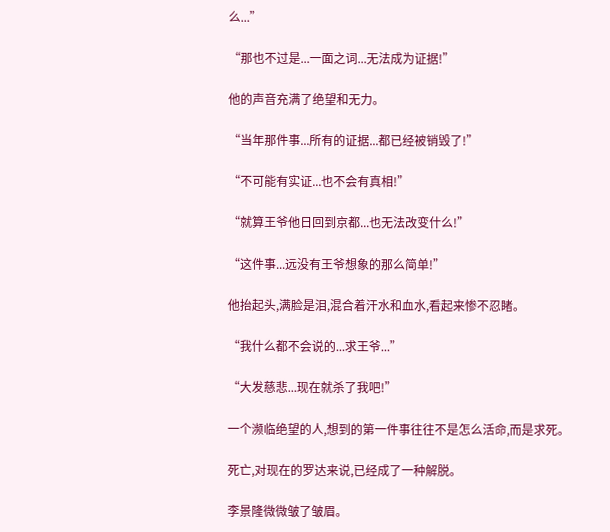么...”

“那也不过是...一面之词...无法成为证据!”

他的声音充满了绝望和无力。

“当年那件事...所有的证据...都已经被销毁了!”

“不可能有实证...也不会有真相!”

“就算王爷他日回到京都...也无法改变什么!”

“这件事...远没有王爷想象的那么简单!”

他抬起头,满脸是泪,混合着汗水和血水,看起来惨不忍睹。

“我什么都不会说的...求王爷...”

“大发慈悲...现在就杀了我吧!”

一个濒临绝望的人,想到的第一件事往往不是怎么活命,而是求死。

死亡,对现在的罗达来说,已经成了一种解脱。

李景隆微微皱了皱眉。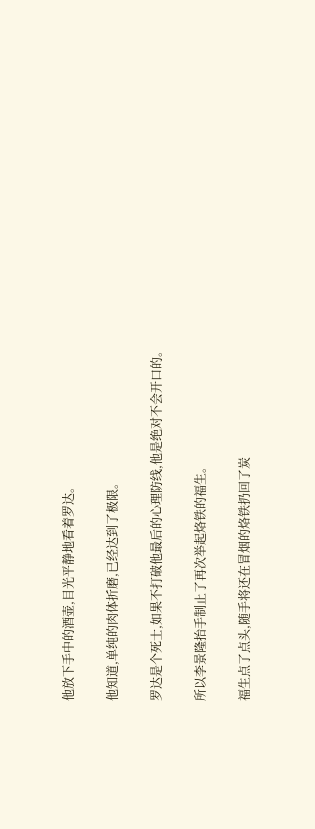他放下手中的酒壶,目光平静地看着罗达。

他知道,单纯的肉体折磨,已经达到了极限。

罗达是个死士,如果不打破他最后的心理防线,他是绝对不会开口的。

所以李景隆抬手制止了再次举起烙铁的福生。

福生点了点头,随手将还在冒烟的烙铁扔回了炭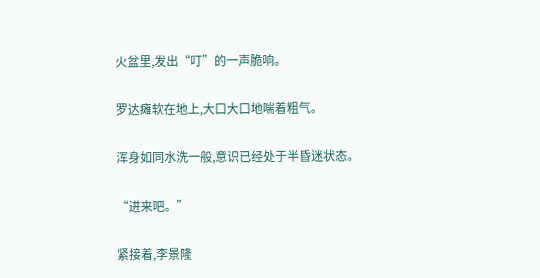火盆里,发出“叮”的一声脆响。

罗达瘫软在地上,大口大口地喘着粗气。

浑身如同水洗一般,意识已经处于半昏迷状态。

“进来吧。”

紧接着,李景隆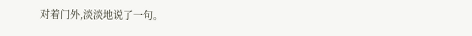对着门外,淡淡地说了一句。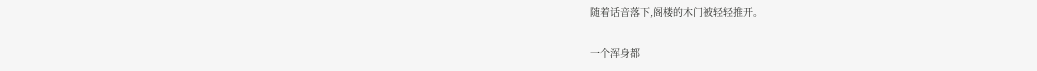随着话音落下,阁楼的木门被轻轻推开。

一个浑身都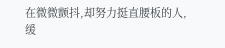在微微颤抖,却努力挺直腰板的人,缓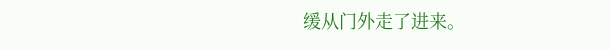缓从门外走了进来。